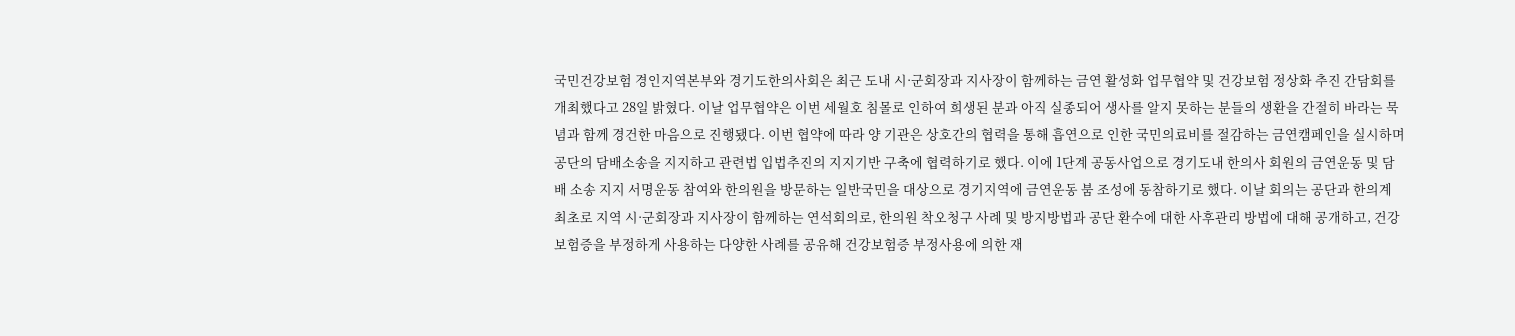국민건강보험 경인지역본부와 경기도한의사회은 최근 도내 시·군회장과 지사장이 함께하는 금연 활성화 업무협약 및 건강보험 정상화 추진 간담회를 개최했다고 28일 밝혔다. 이날 업무협약은 이번 세월호 침몰로 인하여 희생된 분과 아직 실종되어 생사를 알지 못하는 분들의 생환을 간절히 바라는 묵념과 함께 경건한 마음으로 진행됐다. 이번 협약에 따라 양 기관은 상호간의 협력을 통해 흡연으로 인한 국민의료비를 절감하는 금연캠페인을 실시하며 공단의 담배소송을 지지하고 관련법 입법추진의 지지기반 구축에 협력하기로 했다. 이에 1단계 공동사업으로 경기도내 한의사 회원의 금연운동 및 담배 소송 지지 서명운동 참여와 한의원을 방문하는 일반국민을 대상으로 경기지역에 금연운동 붐 조성에 동참하기로 했다. 이날 회의는 공단과 한의계 최초로 지역 시·군회장과 지사장이 함께하는 연석회의로, 한의원 착오청구 사례 및 방지방법과 공단 환수에 대한 사후관리 방법에 대해 공개하고, 건강보험증을 부정하게 사용하는 다양한 사례를 공유해 건강보험증 부정사용에 의한 재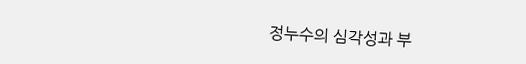정누수의 심각성과 부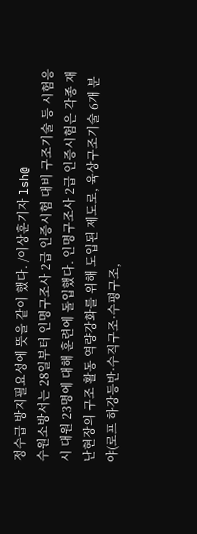정수급 방지필요성에 뜻을 같이 했다. /이상훈기자 lsh@
수원소방서는 28일부터 인명구조사 2급 인증시험 대비 구조기술 등 시험응시 대원 23명에 대해 훈련에 돌입했다. 인명구조사 2급 인증시험은 각종 재난현장의 구조 활동 역량강화를 위해 도입된 제도로, 육상구조기술 6개 분야(로프 하강등반·수직구조·수평구조,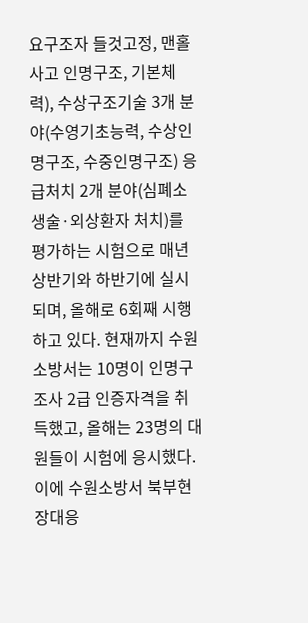요구조자 들것고정, 맨홀사고 인명구조, 기본체력), 수상구조기술 3개 분야(수영기초능력, 수상인명구조, 수중인명구조) 응급처치 2개 분야(심폐소생술·외상환자 처치)를 평가하는 시험으로 매년 상반기와 하반기에 실시되며, 올해로 6회째 시행하고 있다. 현재까지 수원소방서는 10명이 인명구조사 2급 인증자격을 취득했고, 올해는 23명의 대원들이 시험에 응시했다. 이에 수원소방서 북부현장대응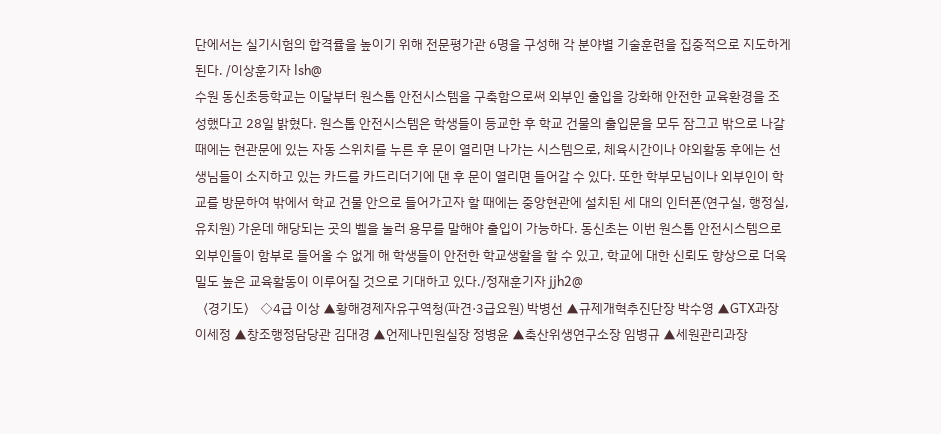단에서는 실기시험의 합격률을 높이기 위해 전문평가관 6명을 구성해 각 분야별 기술훈련을 집중적으로 지도하게 된다. /이상훈기자 lsh@
수원 동신초등학교는 이달부터 원스톱 안전시스템을 구축함으로써 외부인 출입을 강화해 안전한 교육환경을 조성했다고 28일 밝혔다. 원스톱 안전시스템은 학생들이 등교한 후 학교 건물의 출입문을 모두 잠그고 밖으로 나갈 때에는 현관문에 있는 자동 스위치를 누른 후 문이 열리면 나가는 시스템으로, 체육시간이나 야외활동 후에는 선생님들이 소지하고 있는 카드를 카드리더기에 댄 후 문이 열리면 들어갈 수 있다. 또한 학부모님이나 외부인이 학교를 방문하여 밖에서 학교 건물 안으로 들어가고자 할 때에는 중앙현관에 설치된 세 대의 인터폰(연구실, 행정실, 유치원) 가운데 해당되는 곳의 벨을 눌러 용무를 말해야 출입이 가능하다. 동신초는 이번 원스톱 안전시스템으로 외부인들이 함부로 들어올 수 없게 해 학생들이 안전한 학교생활을 할 수 있고, 학교에 대한 신뢰도 향상으로 더욱 밀도 높은 교육활동이 이루어질 것으로 기대하고 있다./정재훈기자 jjh2@
〈경기도〉 ◇4급 이상 ▲황해경제자유구역청(파견·3급요원) 박병선 ▲규제개혁추진단장 박수영 ▲GTX과장 이세정 ▲창조행정담당관 김대경 ▲언제나민원실장 정병윤 ▲축산위생연구소장 임병규 ▲세원관리과장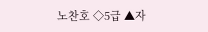노찬호 ◇5급 ▲자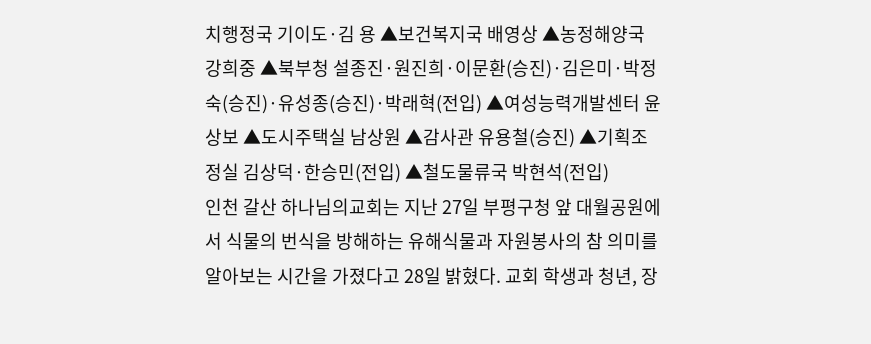치행정국 기이도·김 용 ▲보건복지국 배영상 ▲농정해양국 강희중 ▲북부청 설종진·원진희·이문환(승진)·김은미·박정숙(승진)·유성종(승진)·박래혁(전입) ▲여성능력개발센터 윤상보 ▲도시주택실 남상원 ▲감사관 유용철(승진) ▲기획조정실 김상덕·한승민(전입) ▲철도물류국 박현석(전입)
인천 갈산 하나님의교회는 지난 27일 부평구청 앞 대월공원에서 식물의 번식을 방해하는 유해식물과 자원봉사의 참 의미를 알아보는 시간을 가졌다고 28일 밝혔다. 교회 학생과 청년, 장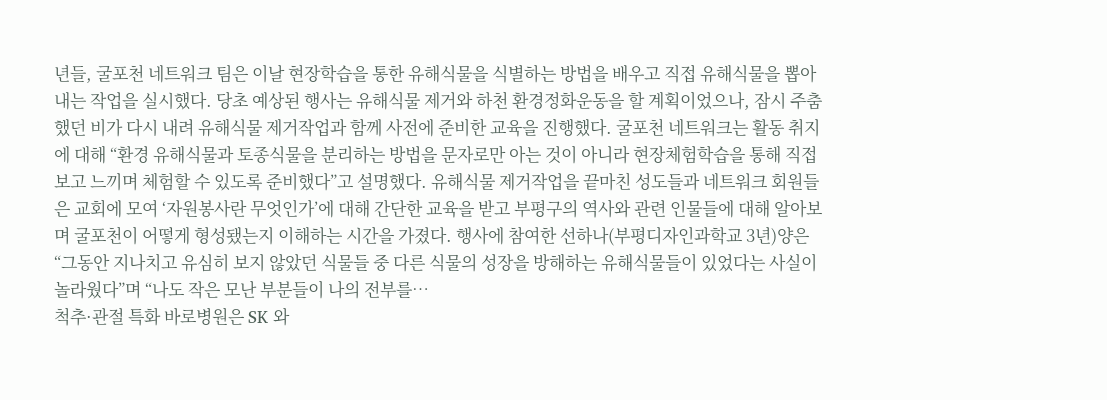년들, 굴포천 네트워크 팀은 이날 현장학습을 통한 유해식물을 식별하는 방법을 배우고 직접 유해식물을 뽑아내는 작업을 실시했다. 당초 예상된 행사는 유해식물 제거와 하천 환경정화운동을 할 계획이었으나, 잠시 주춤했던 비가 다시 내려 유해식물 제거작업과 함께 사전에 준비한 교육을 진행했다. 굴포천 네트워크는 활동 취지에 대해 “환경 유해식물과 토종식물을 분리하는 방법을 문자로만 아는 것이 아니라 현장체험학습을 통해 직접 보고 느끼며 체험할 수 있도록 준비했다”고 설명했다. 유해식물 제거작업을 끝마친 성도들과 네트워크 회원들은 교회에 모여 ‘자원봉사란 무엇인가’에 대해 간단한 교육을 받고 부평구의 역사와 관련 인물들에 대해 알아보며 굴포천이 어떻게 형성됐는지 이해하는 시간을 가졌다. 행사에 참여한 선하나(부평디자인과학교 3년)양은 “그동안 지나치고 유심히 보지 않았던 식물들 중 다른 식물의 성장을 방해하는 유해식물들이 있었다는 사실이 놀라웠다”며 “나도 작은 모난 부분들이 나의 전부를…
척추·관절 특화 바로병원은 SK 와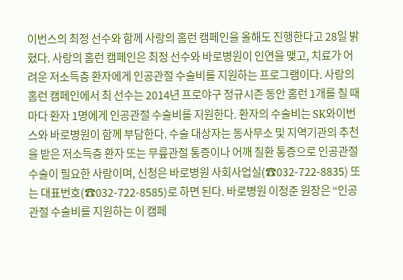이번스의 최정 선수와 함께 사랑의 홈런 캠페인을 올해도 진행한다고 28일 밝혔다. 사랑의 홈런 캠페인은 최정 선수와 바로병원이 인연을 맺고, 치료가 어려운 저소득층 환자에게 인공관절 수술비를 지원하는 프로그램이다. 사랑의 홈런 캠페인에서 최 선수는 2014년 프로야구 정규시즌 동안 홈런 1개를 칠 때마다 환자 1명에게 인공관절 수술비를 지원한다. 환자의 수술비는 SK와이번스와 바로병원이 함께 부담한다. 수술 대상자는 동사무소 및 지역기관의 추천을 받은 저소득층 환자 또는 무릎관절 통증이나 어깨 질환 통증으로 인공관절 수술이 필요한 사람이며, 신청은 바로병원 사회사업실(☎032-722-8835) 또는 대표번호(☎032-722-8585)로 하면 된다. 바로병원 이정준 원장은 “인공관절 수술비를 지원하는 이 캠페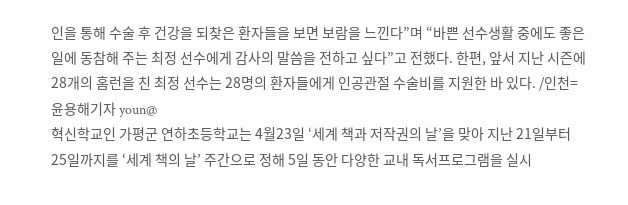인을 통해 수술 후 건강을 되찾은 환자들을 보면 보람을 느낀다”며 “바쁜 선수생활 중에도 좋은 일에 동참해 주는 최정 선수에게 감사의 말씀을 전하고 싶다”고 전했다. 한편, 앞서 지난 시즌에 28개의 홈런을 친 최정 선수는 28명의 환자들에게 인공관절 수술비를 지원한 바 있다. /인천=윤용해기자 youn@
혁신학교인 가평군 연하초등학교는 4월23일 ‘세계 책과 저작권의 날’을 맞아 지난 21일부터 25일까지를 ‘세계 책의 날’ 주간으로 정해 5일 동안 다양한 교내 독서프로그램을 실시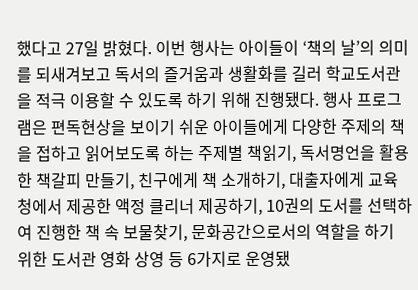했다고 27일 밝혔다. 이번 행사는 아이들이 ‘책의 날’의 의미를 되새겨보고 독서의 즐거움과 생활화를 길러 학교도서관을 적극 이용할 수 있도록 하기 위해 진행됐다. 행사 프로그램은 편독현상을 보이기 쉬운 아이들에게 다양한 주제의 책을 접하고 읽어보도록 하는 주제별 책읽기, 독서명언을 활용한 책갈피 만들기, 친구에게 책 소개하기, 대출자에게 교육청에서 제공한 액정 클리너 제공하기, 10권의 도서를 선택하여 진행한 책 속 보물찾기, 문화공간으로서의 역할을 하기 위한 도서관 영화 상영 등 6가지로 운영됐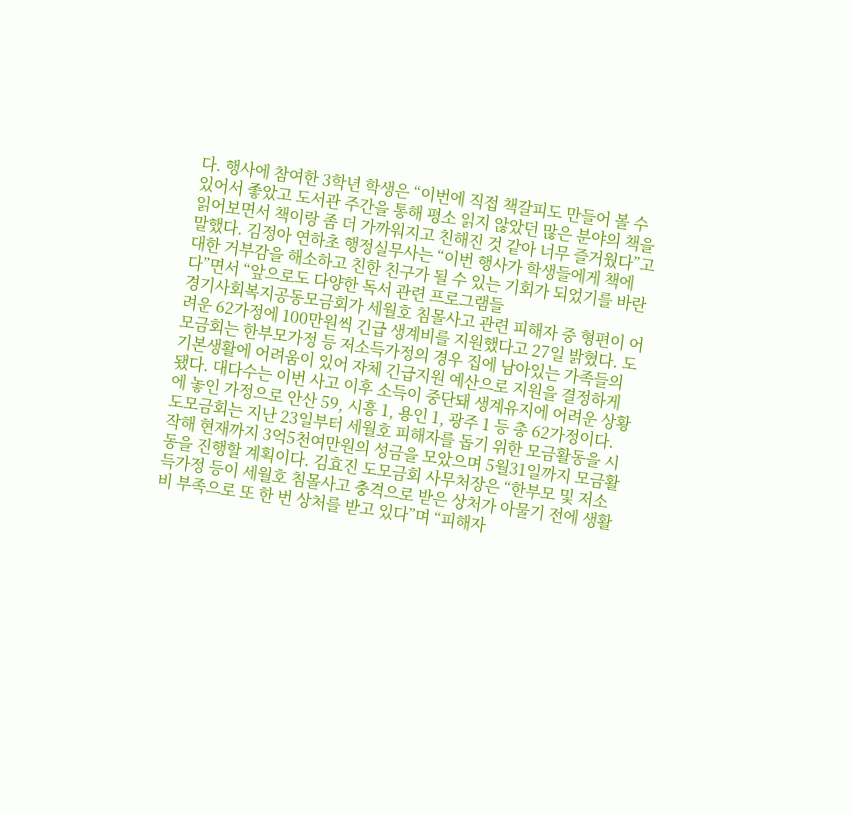다. 행사에 참여한 3학년 학생은 “이번에 직접 책갈피도 만들어 볼 수 있어서 좋았고 도서관 주간을 통해 평소 읽지 않았던 많은 분야의 책을 읽어보면서 책이랑 좀 더 가까워지고 친해진 것 같아 너무 즐거웠다”고 말했다. 김정아 연하초 행정실무사는 “이번 행사가 학생들에게 책에 대한 거부감을 해소하고 친한 친구가 될 수 있는 기회가 되었기를 바란다”면서 “앞으로도 다양한 독서 관련 프로그램들
경기사회복지공동모금회가 세월호 침몰사고 관련 피해자 중 형편이 어려운 62가정에 100만원씩 긴급 생계비를 지원했다고 27일 밝혔다. 도모금회는 한부모가정 등 저소득가정의 경우 집에 남아있는 가족들의 기본생활에 어려움이 있어 자체 긴급지원 예산으로 지원을 결정하게 됐다. 대다수는 이번 사고 이후 소득이 중단돼 생계유지에 어려운 상황에 놓인 가정으로 안산 59, 시흥 1, 용인 1, 광주 1 등 총 62가정이다. 도모금회는 지난 23일부터 세월호 피해자를 돕기 위한 모금활동을 시작해 현재까지 3억5천여만원의 성금을 모았으며 5월31일까지 모금활동을 진행할 계획이다. 김효진 도모금회 사무처장은 “한부모 및 저소득가정 등이 세월호 침몰사고 충격으로 받은 상처가 아물기 전에 생활비 부족으로 또 한 번 상처를 받고 있다”며 “피해자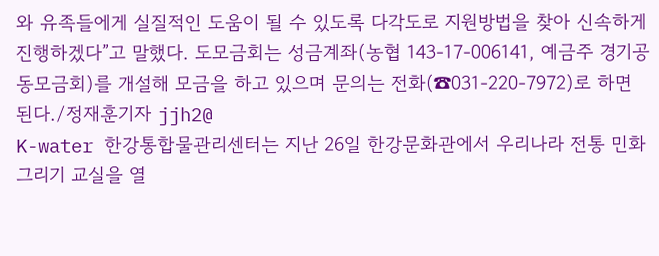와 유족들에게 실질적인 도움이 될 수 있도록 다각도로 지원방법을 찾아 신속하게 진행하겠다”고 말했다. 도모금회는 성금계좌(농협 143-17-006141, 예금주 경기공동모금회)를 개설해 모금을 하고 있으며 문의는 전화(☎031-220-7972)로 하면 된다./정재훈기자 jjh2@
K-water 한강통합물관리센터는 지난 26일 한강문화관에서 우리나라 전통 민화 그리기 교실을 열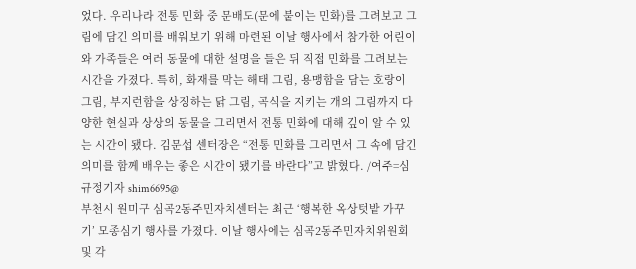었다. 우리나라 전통 민화 중 문배도(문에 붙이는 민화)를 그려보고 그림에 담긴 의미를 배워보기 위해 마련된 이날 행사에서 참가한 어린이와 가족들은 여러 동물에 대한 설명을 들은 뒤 직접 민화를 그려보는 시간을 가졌다. 특히, 화재를 막는 해태 그림, 용맹함을 담는 호랑이 그림, 부지런함을 상징하는 닭 그림, 곡식을 지키는 개의 그림까지 다양한 현실과 상상의 동물을 그리면서 전통 민화에 대해 깊이 알 수 있는 시간이 됐다. 김문섭 센터장은 “전통 민화를 그리면서 그 속에 담긴 의미를 함께 배우는 좋은 시간이 됐기를 바란다”고 밝혔다. /여주=심규정기자 shim6695@
부천시 원미구 심곡2동주민자치센터는 최근 ‘행복한 옥상텃밭 가꾸기’ 모종심기 행사를 가졌다. 이날 행사에는 심곡2동주민자치위원회 및 각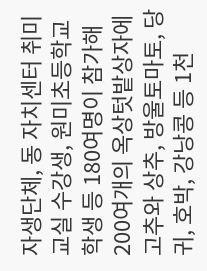자생단체, 동 자치센터 취미교실 수강생, 원미초등학교 학생 등 180여명이 참가해 200여개의 옥상텃밭상자에 고추와 상추, 방울토마토, 당귀, 호박, 강낭콩 등 1천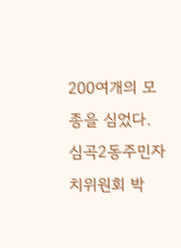200여개의 모종을 심었다. 심곡2동주민자치위원회 박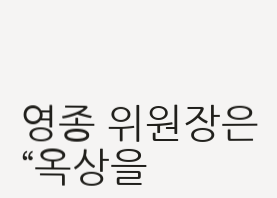영종 위원장은 “옥상을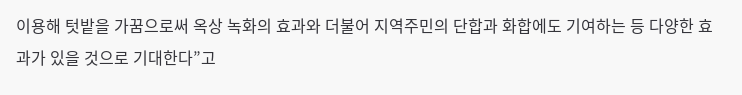이용해 텃밭을 가꿈으로써 옥상 녹화의 효과와 더불어 지역주민의 단합과 화합에도 기여하는 등 다양한 효과가 있을 것으로 기대한다”고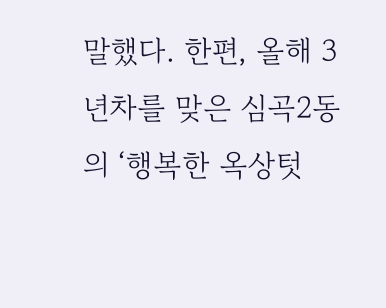말했다. 한편, 올해 3년차를 맞은 심곡2동의 ‘행복한 옥상텃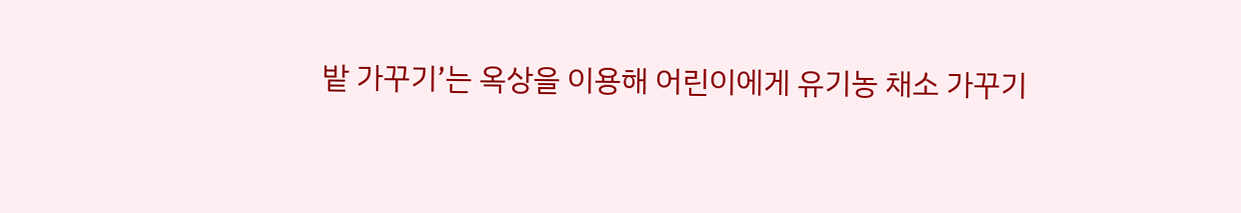밭 가꾸기’는 옥상을 이용해 어린이에게 유기농 채소 가꾸기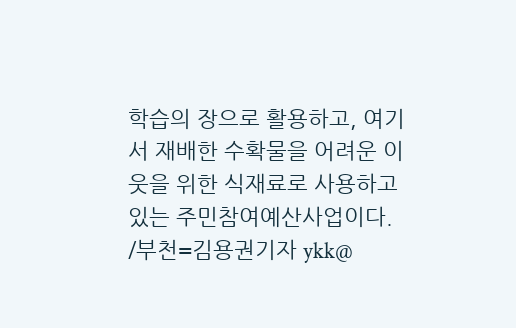학습의 장으로 활용하고, 여기서 재배한 수확물을 어려운 이웃을 위한 식재료로 사용하고 있는 주민참여예산사업이다. /부천=김용권기자 ykk@